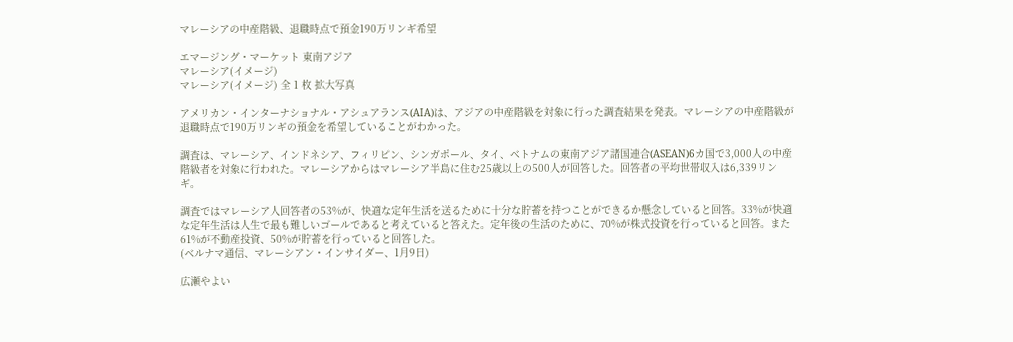マレーシアの中産階級、退職時点で預金190万リンギ希望

エマージング・マーケット 東南アジア
マレーシア(イメージ)
マレーシア(イメージ) 全 1 枚 拡大写真

アメリカン・インターナショナル・アシュアランス(AIA)は、アジアの中産階級を対象に行った調査結果を発表。マレーシアの中産階級が退職時点で190万リンギの預金を希望していることがわかった。

調査は、マレーシア、インドネシア、フィリピン、シンガポール、タイ、ベトナムの東南アジア諸国連合(ASEAN)6カ国で3,000人の中産階級者を対象に行われた。マレーシアからはマレーシア半島に住む25歳以上の500人が回答した。回答者の平均世帯収入は6,339リンギ。

調査ではマレーシア人回答者の53%が、快適な定年生活を送るために十分な貯蓄を持つことができるか懸念していると回答。33%が快適な定年生活は人生で最も難しいゴールであると考えていると答えた。定年後の生活のために、70%が株式投資を行っていると回答。また61%が不動産投資、50%が貯蓄を行っていると回答した。
(ベルナマ通信、マレーシアン・インサイダー、1月9日)

広瀬やよい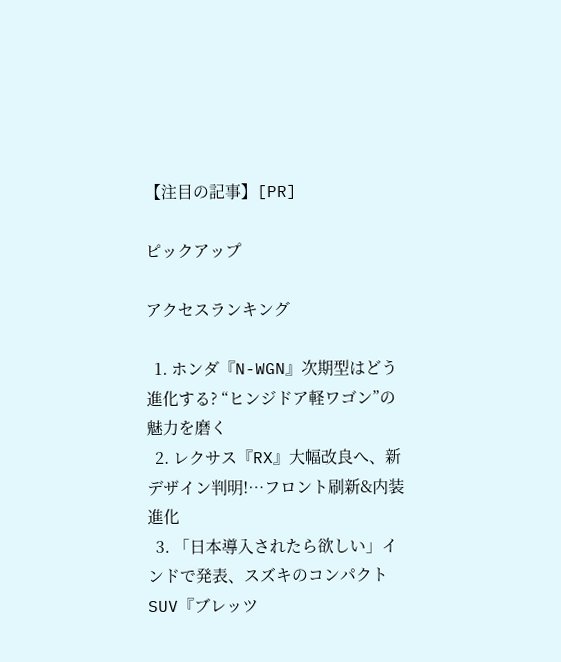【注目の記事】[PR]

ピックアップ

アクセスランキング

  1. ホンダ『N-WGN』次期型はどう進化する? “ヒンジドア軽ワゴン”の魅力を磨く
  2. レクサス『RX』大幅改良へ、新デザイン判明!…フロント刷新&内装進化
  3. 「日本導入されたら欲しい」インドで発表、スズキのコンパクトSUV『ブレッツ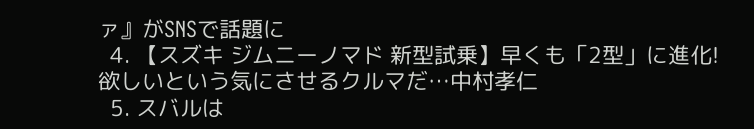ァ』がSNSで話題に
  4. 【スズキ ジムニーノマド 新型試乗】早くも「2型」に進化! 欲しいという気にさせるクルマだ…中村孝仁
  5. スバルは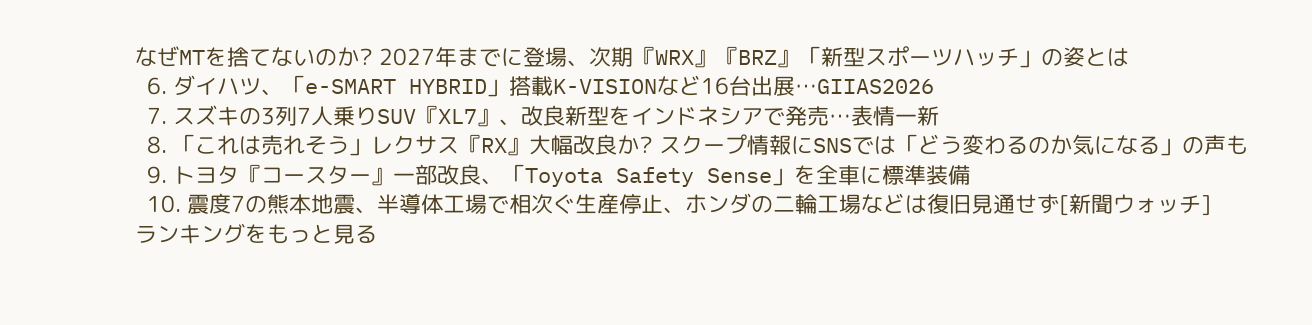なぜMTを捨てないのか? 2027年までに登場、次期『WRX』『BRZ』「新型スポーツハッチ」の姿とは
  6. ダイハツ、「e-SMART HYBRID」搭載K-VISIONなど16台出展…GIIAS2026
  7. スズキの3列7人乗りSUV『XL7』、改良新型をインドネシアで発売…表情一新
  8. 「これは売れそう」レクサス『RX』大幅改良か? スクープ情報にSNSでは「どう変わるのか気になる」の声も
  9. トヨタ『コースター』一部改良、「Toyota Safety Sense」を全車に標準装備
  10. 震度7の熊本地震、半導体工場で相次ぐ生産停止、ホンダの二輪工場などは復旧見通せず[新聞ウォッチ]
ランキングをもっと見る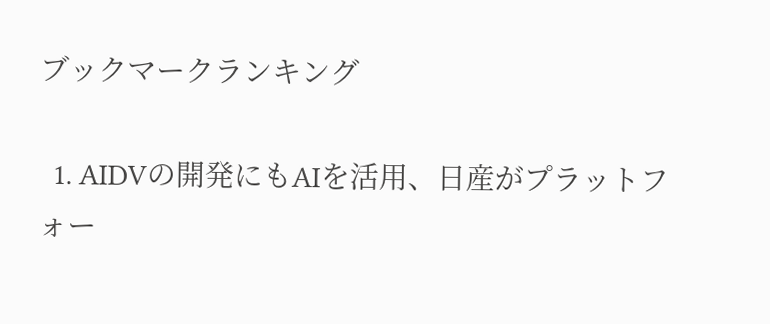ブックマークランキング

  1. AIDVの開発にもAIを活用、日産がプラットフォー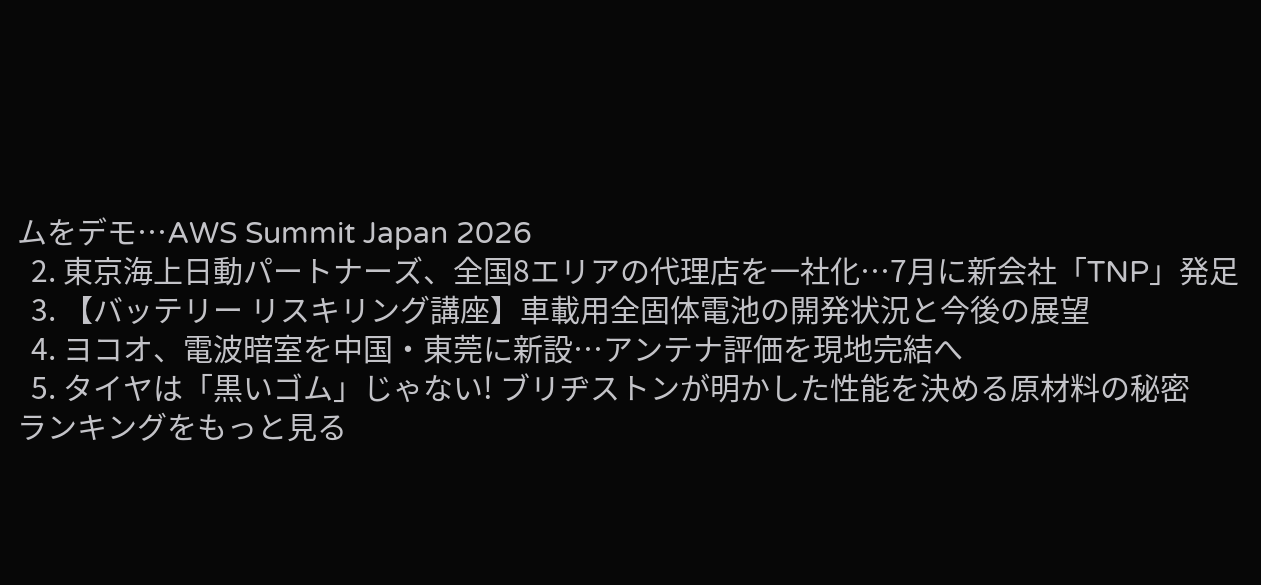ムをデモ…AWS Summit Japan 2026
  2. 東京海上日動パートナーズ、全国8エリアの代理店を一社化…7月に新会社「TNP」発足
  3. 【バッテリー リスキリング講座】車載用全固体電池の開発状況と今後の展望
  4. ヨコオ、電波暗室を中国・東莞に新設…アンテナ評価を現地完結へ
  5. タイヤは「黒いゴム」じゃない! ブリヂストンが明かした性能を決める原材料の秘密
ランキングをもっと見る